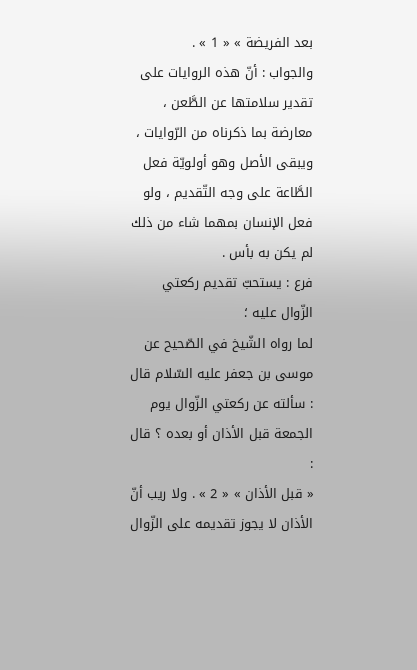بعد الفريضة » « 1 » .
والجواب : أنّ هذه الروايات على تقدير سلامتها عن الطَّعن ، معارضة بما ذكرناه من الرّوايات ، ويبقى الأصل وهو أولويّة فعل الطَّاعة على وجه التّقديم ، ولو فعل الإنسان بمهما شاء من ذلك لم يكن به بأس .
فرع : يستحبّ تقديم ركعتي الزّوال عليه ؛
لما رواه الشّيخ في الصّحيح عن موسى بن جعفر عليه السّلام قال : سألته عن ركعتي الزّوال يوم الجمعة قبل الأذان أو بعده ؟ قال :
« قبل الأذان » « 2 » . ولا ريب أنّ الأذان لا يجوز تقديمه على الزّوال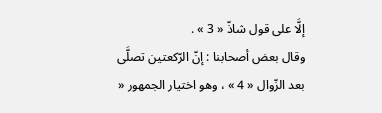إلَّا على قول شاذّ « 3 » .
وقال بعض أصحابنا : إنّ الرّكعتين تصلَّى بعد الزّوال « 4 » ، وهو اختيار الجمهور «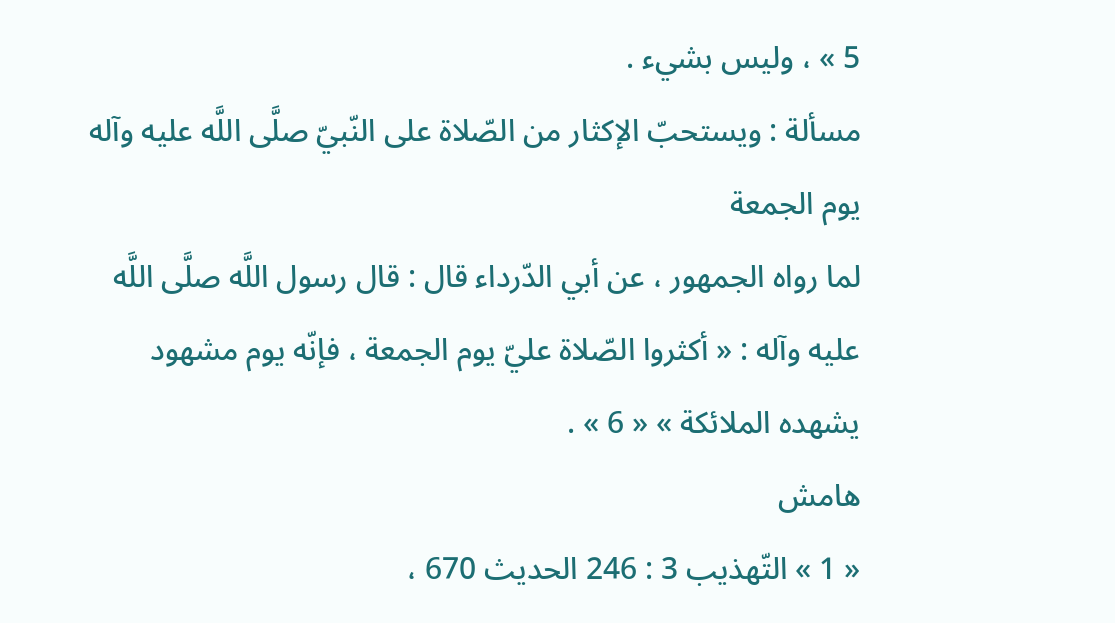5 » ، وليس بشيء .
مسألة : ويستحبّ الإكثار من الصّلاة على النّبيّ صلَّى اللَّه عليه وآله يوم الجمعة
لما رواه الجمهور ، عن أبي الدّرداء قال : قال رسول اللَّه صلَّى اللَّه عليه وآله : « أكثروا الصّلاة عليّ يوم الجمعة ، فإنّه يوم مشهود يشهده الملائكة » « 6 » .
هامش
« 1 » التّهذيب 3 : 246 الحديث 670 ،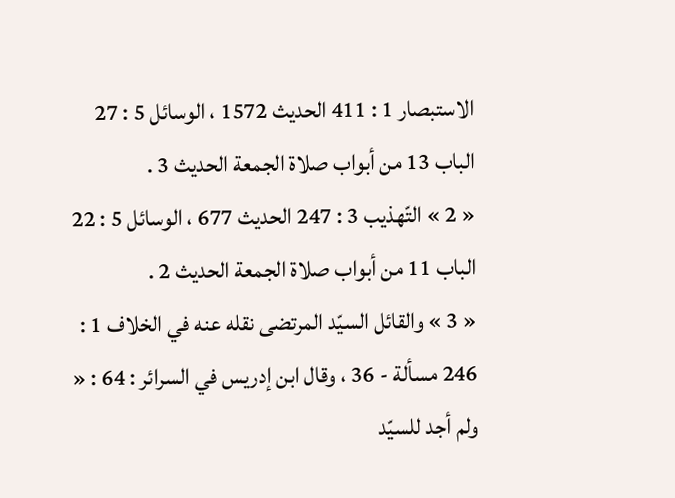الاستبصار 1 : 411 الحديث 1572 ، الوسائل 5 : 27 الباب 13 من أبواب صلاة الجمعة الحديث 3 .
« 2 » التّهذيب 3 : 247 الحديث 677 ، الوسائل 5 : 22 الباب 11 من أبواب صلاة الجمعة الحديث 2 .
« 3 » والقائل السيّد المرتضى نقله عنه في الخلاف 1 : 246 مسألة - 36 ، وقال ابن إدريس في السرائر : 64 : « ولم أجد للسيّد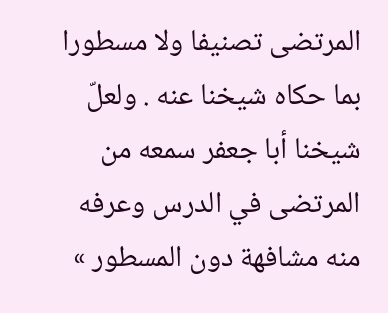المرتضى تصنيفا ولا مسطورا بما حكاه شيخنا عنه . ولعلّ شيخنا أبا جعفر سمعه من المرتضى في الدرس وعرفه منه مشافهة دون المسطور »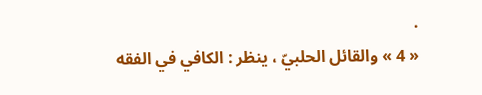.
« 4 » والقائل الحلبيّ ، ينظر : الكافي في الفقه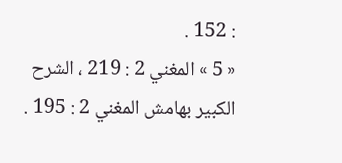: 152 .
« 5 » المغني 2 : 219 ، الشرح الكبير بهامش المغني 2 : 195 .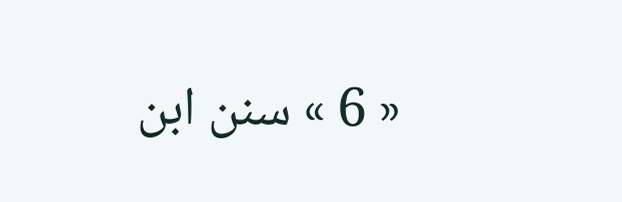« 6 » سنن ابن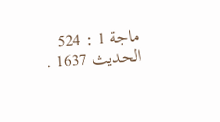ماجة 1 : 524 الحديث 1637 .